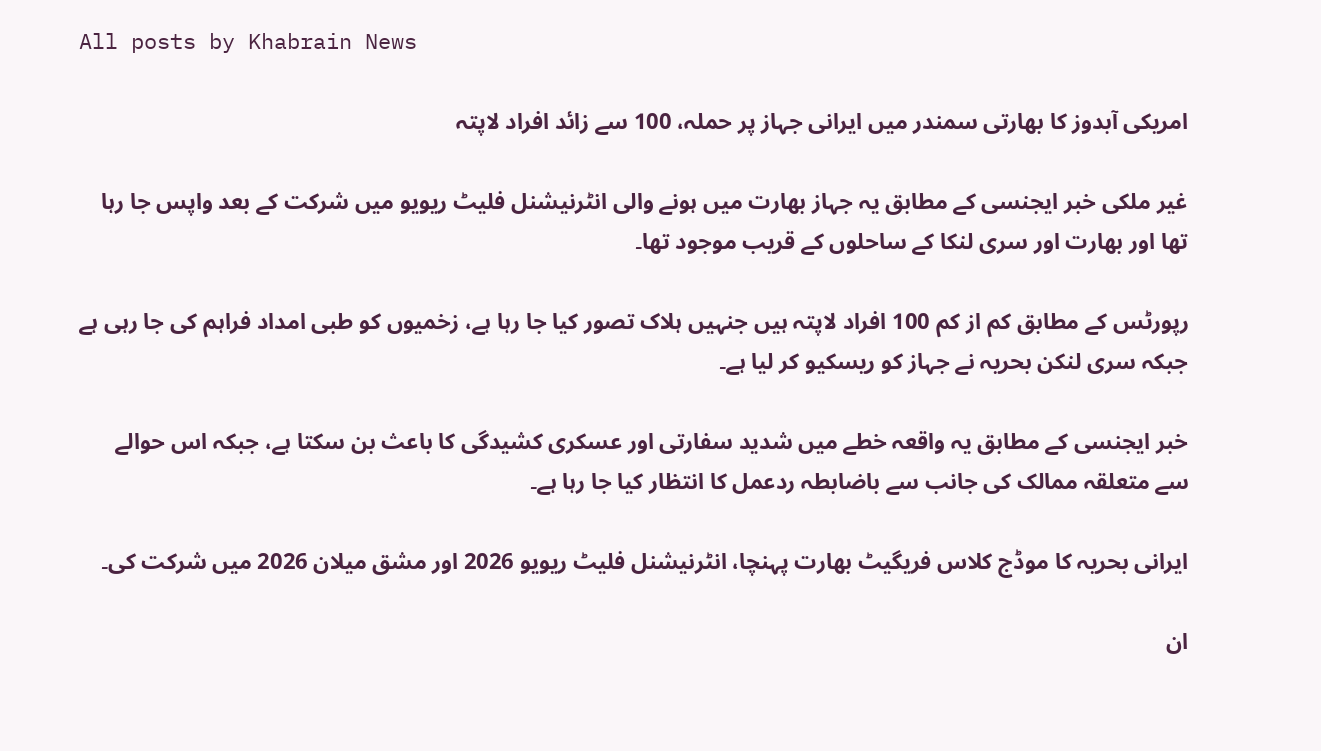All posts by Khabrain News

امریکی آبدوز کا بھارتی سمندر میں ایرانی جہاز پر حملہ، 100 سے زائد افراد لاپتہ

غیر ملکی خبر ایجنسی کے مطابق یہ جہاز بھارت میں ہونے والی انٹرنیشنل فلیٹ ریویو میں شرکت کے بعد واپس جا رہا تھا اور بھارت اور سری لنکا کے ساحلوں کے قریب موجود تھا۔

رپورٹس کے مطابق کم از کم 100 افراد لاپتہ ہیں جنہیں ہلاک تصور کیا جا رہا ہے، زخمیوں کو طبی امداد فراہم کی جا رہی ہے جبکہ سری لنکن بحریہ نے جہاز کو ریسکیو کر لیا ہے۔

خبر ایجنسی کے مطابق یہ واقعہ خطے میں شدید سفارتی اور عسکری کشیدگی کا باعث بن سکتا ہے، جبکہ اس حوالے سے متعلقہ ممالک کی جانب سے باضابطہ ردعمل کا انتظار کیا جا رہا ہے۔

ایرانی بحریہ کا موڈج کلاس فریگیٹ بھارت پہنچا، انٹرنیشنل فلیٹ ریویو 2026 اور مشق میلان 2026 میں شرکت کی۔

ان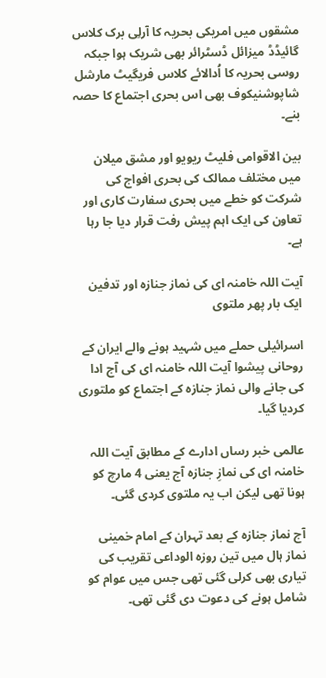مشقوں میں امریکی بحریہ کا آرلِی برک کلاس گائیڈڈ میزائل ڈسٹرائر بھی شریک ہوا جبکہ روسی بحریہ کا اُدالائے کلاس فریگیٹ مارشل شاپوشنیکوف بھی اس بحری اجتماع کا حصہ بنے۔

بین الاقوامی فلیٹ ریویو اور مشق میلان میں مختلف ممالک کی بحری افواج کی شرکت کو خطے میں بحری سفارت کاری اور تعاون کی ایک اہم پیش رفت قرار دیا جا رہا ہے۔

آیت اللہ خامنہ ای کی نماز جنازہ اور تدفین ایک بار پھر ملتوی

اسرائیلی حملے میں شہید ہونے والے ایران کے روحانی پیشوا آیت اللہ خامنہ ای کی آج ادا کی جانے والی نماز جنازہ کے اجتماع کو ملتوری کردیا گیا۔

عالمی خبر رساں ادارے کے مطابق آیت اللہ خامنہ ای کی نمازِ جنازہ آج یعنی 4 مارچ کو ہونا تھی لیکن اب یہ ملتوی کردی گئی۔

آج نماز جنازہ کے بعد تہران کے امام خمینی نماز ہال میں تین روزہ الوداعی تقریب کی تیاری بھی کرلی گئی تھی جس میں عوام کو شامل ہونے کی دعوت دی گئی تھی۔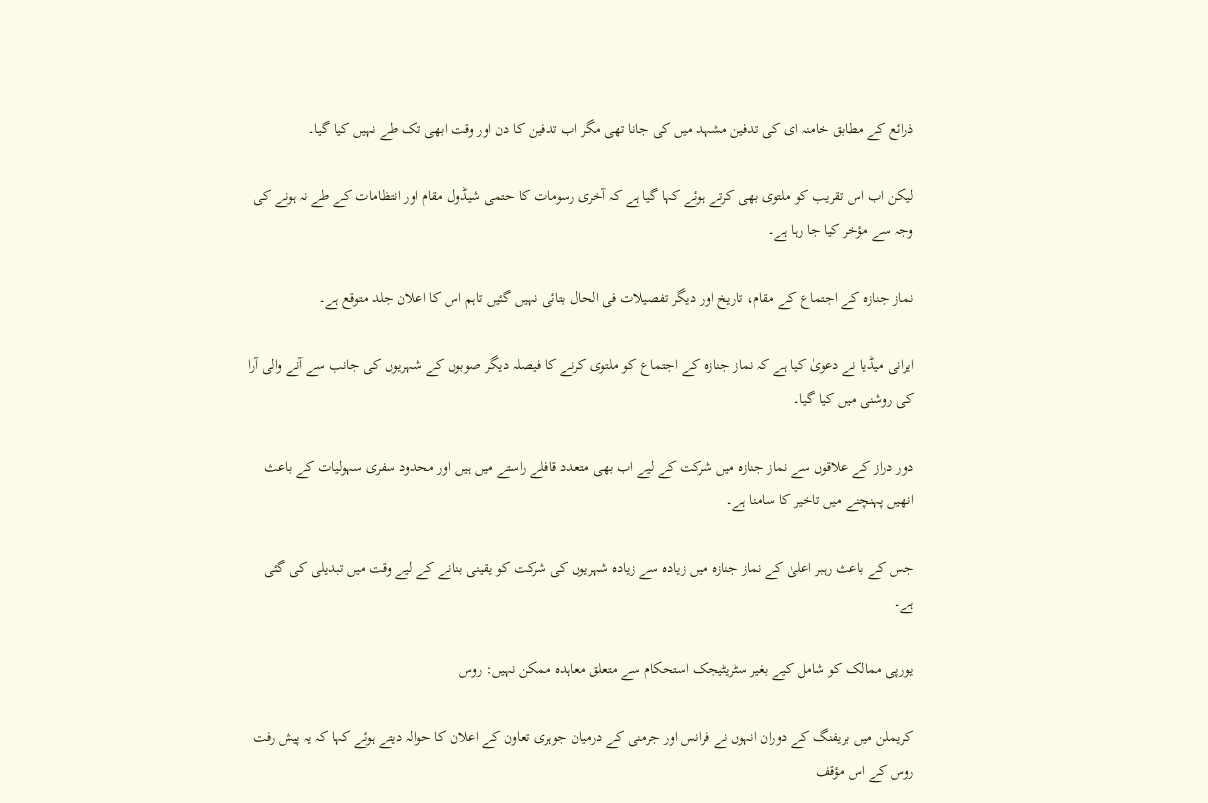ذرائع کے مطابق خامنہ ای کی تدفین مشہد میں کی جانا تھی مگر اب تدفین کا دن اور وقت ابھی تک طے نہیں کیا گیا۔

لیکن اب اس تقریب کو ملتوی بھی کرتے ہوئے کہا گیا ہے کہ آخری رسومات کا حتمی شیڈول مقام اور انتظامات کے طے نہ ہونے کی وجہ سے مؤخر کیا جا رہا ہے۔

نماز جنازہ کے اجتماع کے مقام، تاریخ اور دیگر تفصیلات فی الحال بتائی نہیں گئیں تاہم اس کا اعلان جلد متوقع ہے۔

ایرانی میڈیا نے دعویٰ کیا ہے کہ نماز جنازہ کے اجتماع کو ملتوی کرنے کا فیصلہ دیگر صوبوں کے شہریوں کی جانب سے آنے والی آرا کی روشنی میں کیا گیا۔

دور دراز کے علاقوں سے نماز جنازہ میں شرکت کے لیے اب بھی متعدد قافلے راستے میں ہیں اور محدود سفری سہولیات کے باعث انھیں پہنچنے میں تاخیر کا سامنا ہے۔

جس کے باعث رہبر اعلیٰ کے نماز جنازہ میں زیادہ سے زیادہ شہریوں کی شرکت کو یقینی بنانے کے لیے وقت میں تبدیلی کی گئی ہے۔

یورپی ممالک کو شامل کیے بغیر سٹریٹیجک استحکام سے متعلق معاہدہ ممکن نہیں: روس

کریملن میں بریفنگ کے دوران انہوں نے فرانس اور جرمنی کے درمیان جوہری تعاون کے اعلان کا حوالہ دیتے ہوئے کہا کہ یہ پیش رفت روس کے اس مؤقف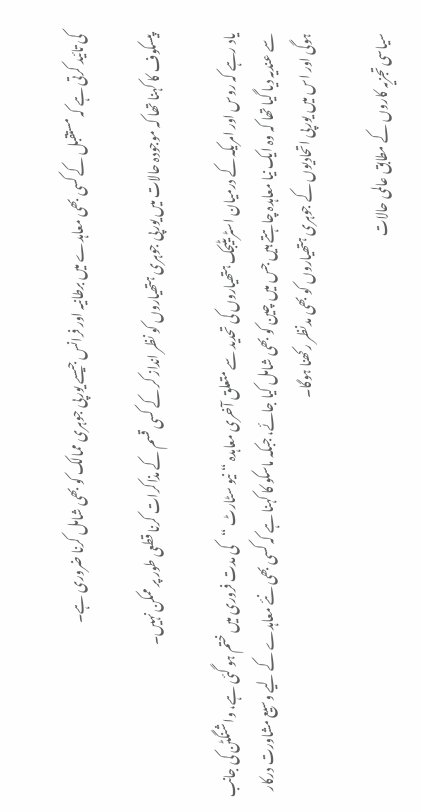کی تائید کرتی ہے کہ مستقبل کے کسی بھی معاہدے میں برطانیہ اور فرانس جیسے یورپی جوہری ممالک کو بھی شامل کرنا ضروری ہے۔

پیسکوف کا کہنا تھا کہ موجودہ حالات میں یورپی جوہری ہتھیاروں کو نظر انداز کر کے کسی قسم کے مذاکرات کرنا قطعی طور پر ممکن نہیں۔

یاد رہے کہ روس اور امریکہ کے درمیان اسٹریٹیجک ہتھیاروں کی تحدید سے متعلق آخری معاہدہ “نیو سٹارٹ “کی مدت فروری میں ختم ہو گئی ہے، واشنگٹن کی جانب سے عندیہ دیا گیا تھا کہ وہ ایک نیا معاہدہ چاہتے ہیں جس میں چین کو بھی شامل کیا جائے، جبکہ ماسکو کا کہنا ہے کہ کسی بھی نئے معاہدے کے لیے وسیع مشاورت درکار ہوگی اور اس میں یورپی اتحادیوں کے جوہری ہتھیاروں کو بھی مدنظر رکھنا ہوگا۔

سیاسی تجزیہ کاروں کے مطابق عالمی حالات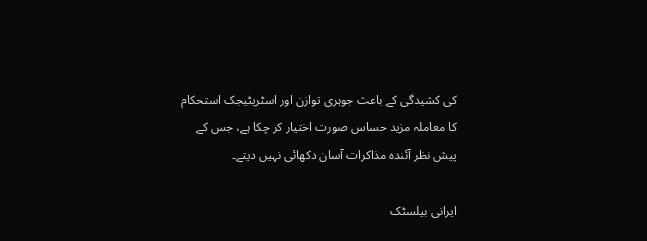کی کشیدگی کے باعث جوہری توازن اور اسٹریٹیجک استحکام کا معاملہ مزید حساس صورت اختیار کر چکا ہے، جس کے پیش نظر آئندہ مذاکرات آسان دکھائی نہیں دیتے۔

ایرانی بیلسٹک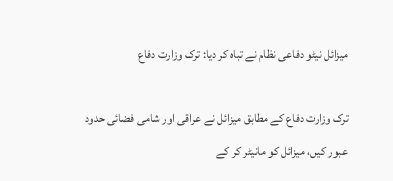میزائل نیٹو دفاعی نظام نے تباہ کر دیا: ترک وزارت دفاع

ترک وزارت دفاع کے مطابق میزائل نے عراقی اور شامی فضائی حدود عبور کیں، میزائل کو مانیٹر کر کے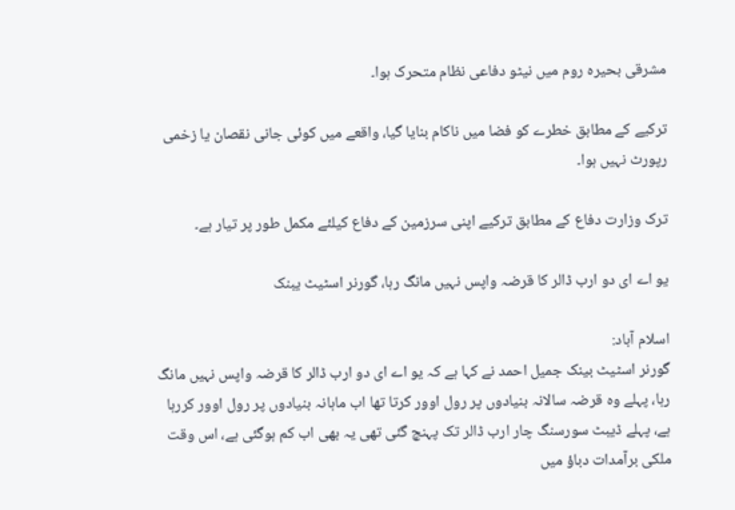مشرقی بحیرہ روم میں نیٹو دفاعی نظام متحرک ہوا۔

ترکیے کے مطابق خطرے کو فضا میں ناکام بنایا گیا، واقعے میں کوئی جانی نقصان یا زخمی رپورٹ نہیں ہوا۔

ترک وزارت دفاع کے مطابق ترکیے اپنی سرزمین کے دفاع کیلئے مکمل طور پر تیار ہے۔

یو اے ای دو ارب ڈالر کا قرضہ واپس نہیں مانگ رہا، گورنر اسٹیٹ یبنک

اسلام آباد:
گورنر اسٹیٹ بینک جمیل احمد نے کہا ہے کہ یو اے ای دو ارب ڈالر کا قرضہ واپس نہیں مانگ رہا، پہلے وہ قرضہ سالانہ بنیادوں پر رول اوور کرتا تھا اب ماہانہ بنیادوں پر رول اوور کررہا ہے، پہلے ڈیبٹ سورسنگ چار ارب ڈالر تک پہنچ گئی تھی یہ بھی اب کم ہوگئی ہے، اس وقت ملکی برآمدات دباؤ میں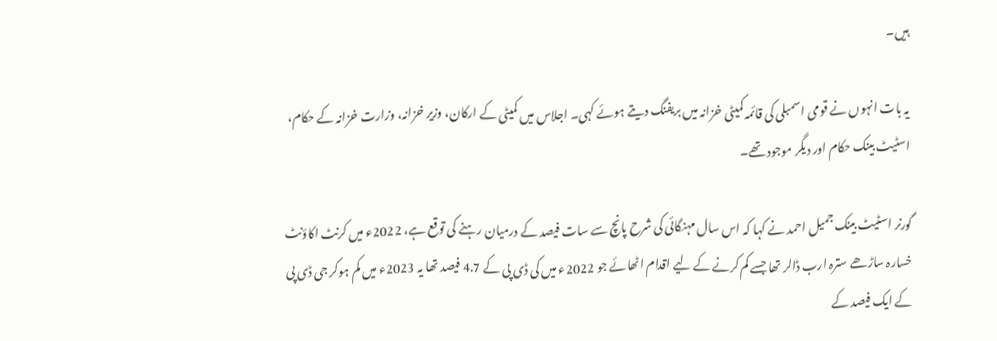ہیں۔

یہ بات انہوں نے قومی اسمبلی کی قائمہ کمیٹی خزانہ میں بریفنگ دیتے ہوئے کہی۔ اجلاس میں کمیٹی کے ارکان، وزیر خزانہ، وزارت خزانہ کے حکام، اسٹیٹ بینک حکام اور دیگر موجود تھے۔

گورنر اسٹیٹ بینک جمیل احمد نے کہا کہ اس سال مہنگائی کی شرح پانچ سے سات فیصد کے درمیان رہنے کی توقع ہے، 2022ء میں کرنٹ اکاؤنٹ خسارہ ساڑھے سترہ ارب ڈالر تھا جسے کم کرنے کے لیے اقدام اٹھائے جو 2022ء میں کی ڈی پی کے 4.7 فیصد تھا یہ 2023ء میں کم ہوکر جی ڈی پی کے ایک فیصد کے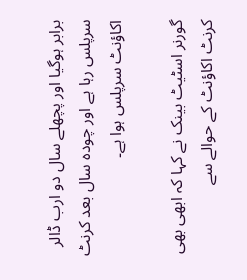برابر ہوگیا اور پچھلے سال دو ارب ڈالر سرپلس رہا ہے اور چودہ سال بعد کرنٹ اکاؤنٹ سرپلس ہوا ہے۔

گورنر اسٹیٹ بینک نے کہا کہ ابھی بھی کرنٹ اکاؤنٹ کے حوالے سے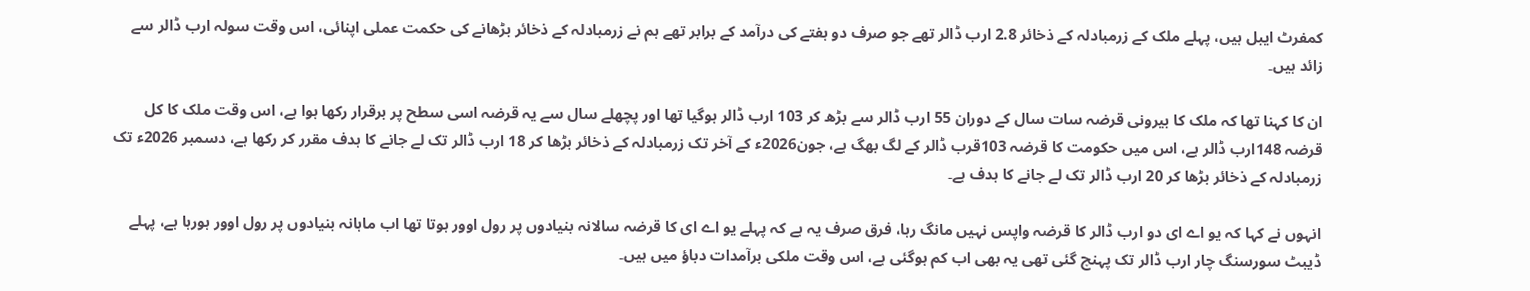کمفرٹ ایبل ہیں، پہلے ملک کے زرمبادلہ کے ذخائر 2.8 ارب ڈالر تھے جو صرف دو ہفتے کی درآمد کے برابر تھے ہم نے زرمبادلہ کے ذخائر بڑھانے کی حکمت عملی اپنائی، اس وقت سولہ ارب ڈالر سے زائد ہیں۔

ان کا کہنا تھا کہ ملک کا بیرونی قرضہ سات سال کے دوران 55 ارب ڈالر سے بڑھ کر 103 ارب ڈالر ہوگیا تھا اور پچھلے سال سے یہ قرضہ اسی سطح پر برقرار رکھا ہوا ہے، اس وقت ملک کا کل قرضہ 148ارب ڈالر ہے، اس میں حکومت کا قرضہ 103قرب ڈالر کے لگ بھگ ہے، جون2026ء کے آخر تک زرمبادلہ کے ذخائر بڑھا کر 18 ارب ڈالر تک لے جانے کا ہدف مقرر کر رکھا ہے، دسمبر 2026ء تک زرمبادلہ کے ذخائر بڑھا کر 20 ارب ڈالر تک لے جانے کا ہدف ہے۔

انہوں نے کہا کہ یو اے ای دو ارب ڈالر کا قرضہ واپس نہیں مانگ رہا، فرق صرف یہ ہے کہ پہلے یو اے ای کا قرضہ سالانہ بنیادوں پر رول اوور ہوتا تھا اب ماہانہ بنیادوں پر رول اوور ہورہا ہے، پہلے ڈیبٹ سورسنگ چار ارب ڈالر تک پہنچ گئی تھی یہ بھی اب کم ہوگئی ہے، اس وقت ملکی برآمدات دباؤ میں ہیں۔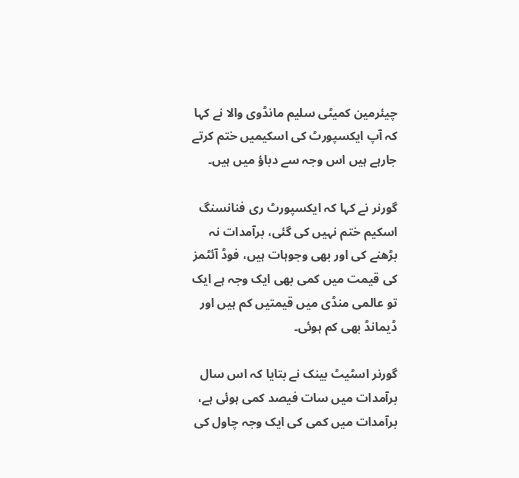چیئرمین کمیٹی سلیم مانڈوی والا نے کہا کہ آپ ایکسپورٹ کی اسکیمیں ختم کرتے جارہے ہیں اس وجہ سے دباؤ میں ہیں۔

گورنر نے کہا کہ ایکسپورٹ ری فنانسنگ اسکیم ختم نہیں کی گئی، برآمدات نہ بڑھنے کی اور بھی وجوہات ہیں، فوڈ آئٹمز کی قیمت میں کمی بھی ایک وجہ ہے ایک تو عالمی منڈی میں قیمتیں کم ہیں اور ڈیمانڈ بھی کم ہوئی۔

گورنر اسٹیٹ بینک نے بتایا کہ اس سال برآمدات میں سات فیصد کمی ہوئی ہے، برآمدات میں کمی کی ایک وجہ چاول کی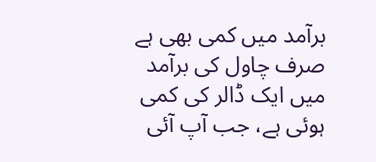برآمد میں کمی بھی ہے صرف چاول کی برآمد میں ایک ڈالر کی کمی ہوئی ہے، جب آپ آئی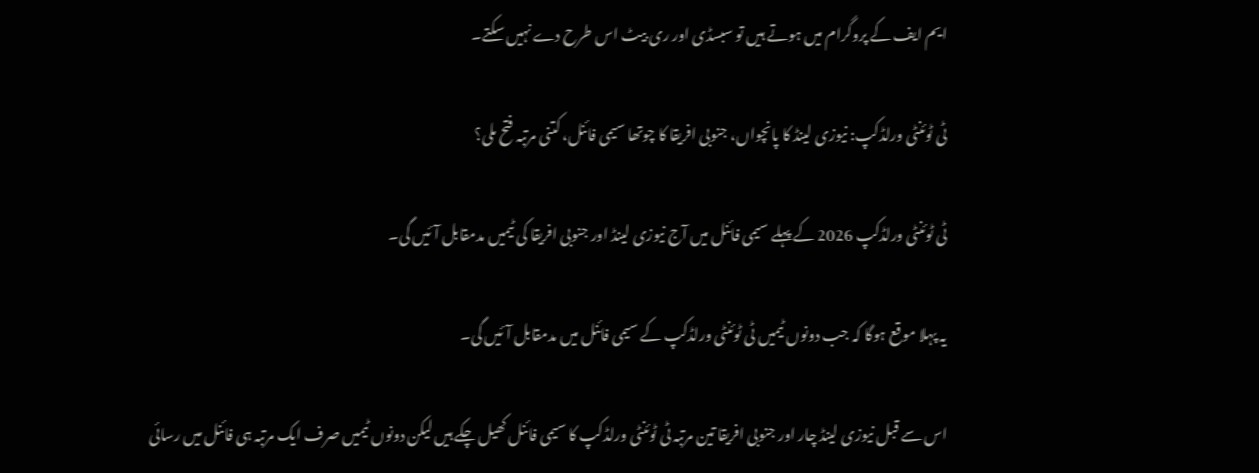ایم ایف کے پروگرام میں ہوتے ہیں تو سبسڈی اور ری بیٹ اس طرح دے نہیں سکتے۔

ٹی ٹوئنٹی ورلڈکپ: نیوزی لینڈ کا پانچواں، جنوبی افریقا کا چوتھا سیمی فائنل، کتنی مرتبہ فتح ملی؟

ٹی ٹوئنٹی ورلڈکپ 2026 کے پہلے سیمی فائنل میں آج نیوزی لینڈ اور جنوبی افریقا کی ٹیمیں مدمقابل آئیں گی۔

یہ پہلا موقع ہوگا کہ جب دونوں ٹیمیں ٹی ٹوئنٹی ورلڈکپ کے سیمی فائنل میں مدمقابل آئیں گی۔

اس سے قبل نیوزی لینڈ چار اور جنوبی افریقا تین مرتبہ ٹی ٹوئنٹی ورلڈکپ کا سیمی فائنل کھیل چکے ہیں لیکن دونوں ٹیمیں صرف ایک مرتبہ ہی فائنل میں رسائی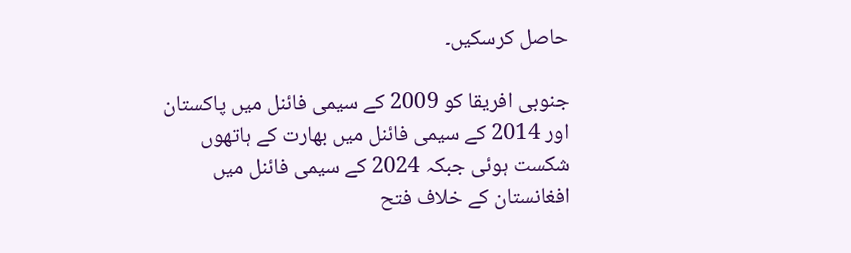حاصل کرسکیں۔

جنوبی افریقا کو 2009 کے سیمی فائنل میں پاکستان اور 2014 کے سیمی فائنل میں بھارت کے ہاتھوں شکست ہوئی جبکہ 2024 کے سیمی فائنل میں افغانستان کے خلاف فتح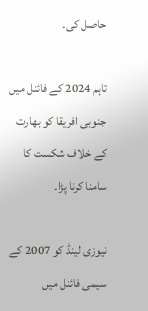حاصل کی۔

تاہم 2024 کے فائنل میں جنوبی افریقا کو بھارت کے خلاف شکست کا سامنا کرنا پڑا۔

نیوزی لینڈ کو 2007 کے سیمی فائنل میں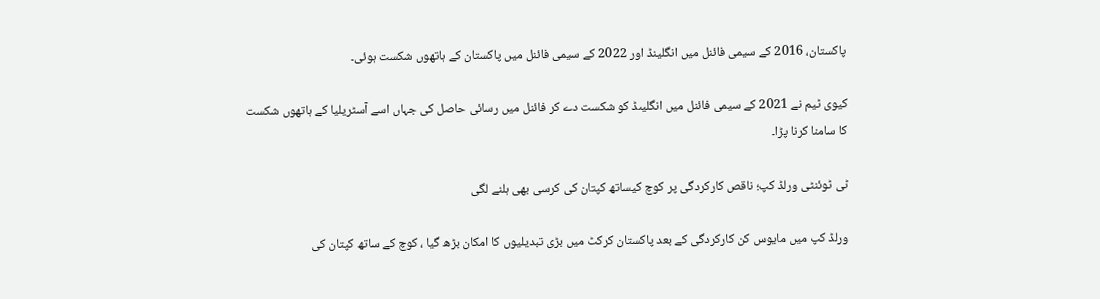پاکستان، 2016 کے سیمی فائنل میں انگلینڈ اور 2022 کے سیمی فائنل میں پاکستان کے ہاتھوں شکست ہوئی۔

کیوی ٹیم نے 2021 کے سیمی فائنل میں انگلیںڈ کو شکست دے کر فائنل میں رسائی حاصل کی جہاں اسے آسٹریلیا کے ہاتھوں شکست کا سامنا کرنا پڑا۔

ٹی ٹوئنٹی ورلڈ کپ؛ ناقص کارکردگی پر کوچ کیساتھ کپتان کی کرسی بھی ہلنے لگی

ورلڈ کپ میں مایوس کن کارکردگی کے بعد پاکستان کرکٹ میں بڑی تبدیلیوں کا امکان بڑھ گیا ، کوچ کے ساتھ کپتان کی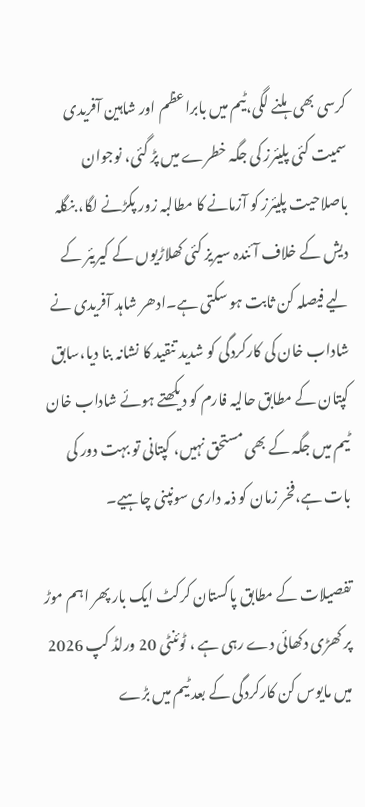کرسی بھی ہلنے لگی،ٹیم میں بابراعظم اور شاہین آفریدی سمیت کئی پلیئرز کی جگہ خطرے میں پڑ گئی، نوجوان باصلاحیت پلیئرز کو آزمانے کا مطالبہ زور پکڑنے لگا، بنگلہ دیش کے خلاف آئندہ سیریز کئی کھلاڑیوں کے کیریئر کے لیے فیصلہ کن ثابت ہو سکتی ہے۔ادھر شاہد آفریدی نے شاداب خان کی کارکردگی کو شدید تنقید کا نشانہ بنا دیا،سابق کپتان کے مطابق حالیہ فارم کو دیکھتے ہوئے شاداب خان ٹیم میں جگہ کے بھی مستحق نہیں، کپتانی تو بہت دور کی بات ہے،فخر زمان کو ذمہ داری سونپنی چاہیے۔

تفصیلات کے مطابق پاکستان کرکٹ ایک بار پھر اہم موڑ پر کھڑی دکھائی دے رہی ہے ، ٹوئنٹی 20 ورلڈ کپ 2026 میں مایوس کن کارکردگی کے بعد ٹیم میں بڑے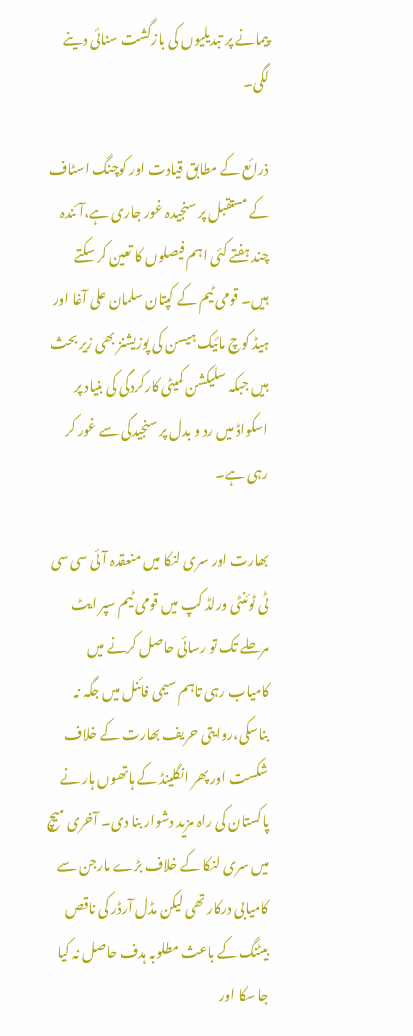پیمانے پر تبدیلیوں کی بازگشت سنائی دینے لگی۔

ذرائع کے مطابق قیادت اور کوچنگ اسٹاف کے مستقبل پر سنجیدہ غور جاری ہے،آئندہ چند ہفتے کئی اہم فیصلوں کا تعین کر سکتے ہیں۔ قومی ٹیم کے کپتان سلمان علی آغا اور ہیڈ کوچ مائیک ہیسن کی پوزیشنز بھی زیر بحث ہیں جبکہ سلیکشن کمیٹی کارکردگی کی بنیاد پر اسکواڈ میں رد و بدل پر سنجیدگی سے غور کر رہی ہے۔

بھارت اور سری لنکا میں منعقدہ آئی سی سی ٹی ٹوئنٹی ورلڈ کپ میں قومی ٹیم سپر ایٹ مرحلے تک تو رسائی حاصل کرنے میں کامیاب رہی تاہم سیمی فائنل میں جگہ نہ بناسکی،روایتی حریف بھارت کے خلاف شکست اور پھر انگلینڈ کے ہاتھوں ہار نے پاکستان کی راہ مزید دشوار بنا دی۔ آخری میچ میں سری لنکا کے خلاف بڑے مارجن سے کامیابی درکار تھی لیکن مڈل آرڈر کی ناقص بیٹنگ کے باعث مطلوبہ ہدف حاصل نہ کیا جا سکا اور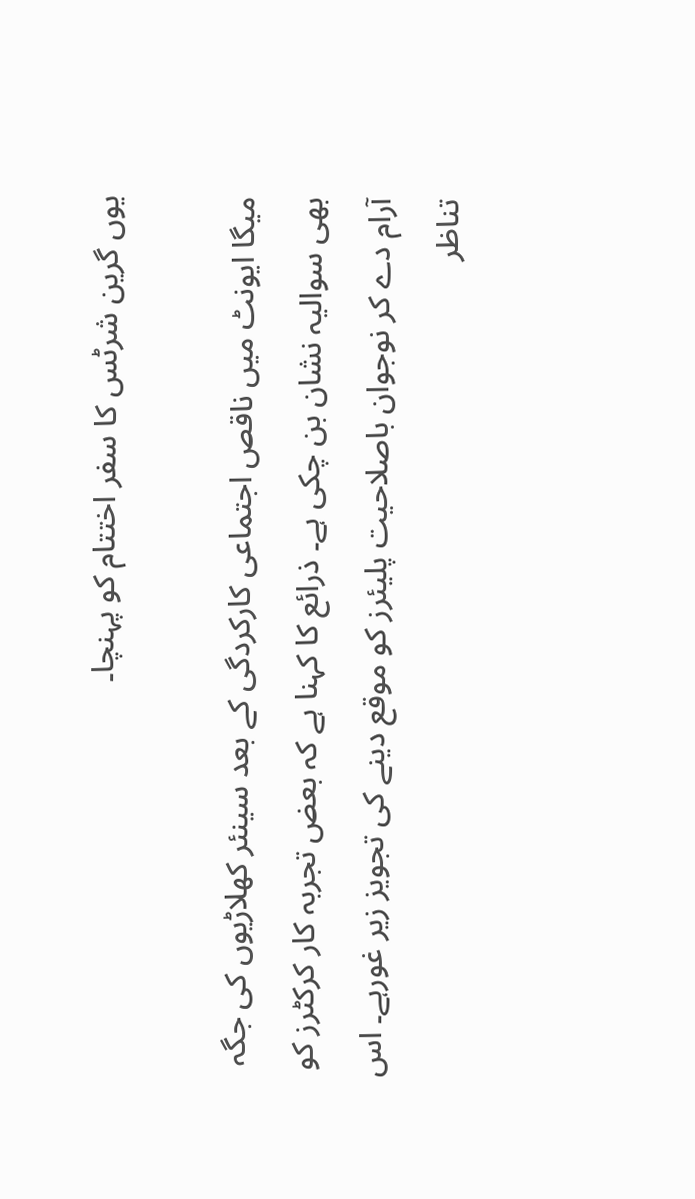یوں گرین شرٹس کا سفر اختتام کو پہنچا۔

میگا ایونٹ میں ناقص اجتماعی کارکردگی کے بعد سینئر کھلاڑیوں کی جگہ بھی سوالیہ نشان بن چکی ہے۔ ذرائع کا کہنا ہے کہ بعض تجربہ کار کرکٹرز کو آرام دے کر نوجوان باصلاحیت پلیئرز کو موقع دینے کی تجویز زیر غورہے۔ اس تناظر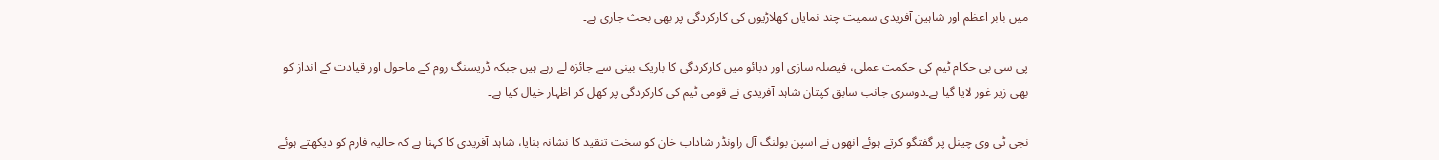میں بابر اعظم اور شاہین آفریدی سمیت چند نمایاں کھلاڑیوں کی کارکردگی پر بھی بحث جاری ہے۔

پی سی بی حکام ٹیم کی حکمت عملی، فیصلہ سازی اور دبائو میں کارکردگی کا باریک بینی سے جائزہ لے رہے ہیں جبکہ ڈریسنگ روم کے ماحول اور قیادت کے انداز کو بھی زیر غور لایا گیا ہے۔دوسری جانب سابق کپتان شاہد آفریدی نے قومی ٹیم کی کارکردگی پر کھل کر اظہار خیال کیا ہے۔

نجی ٹی وی چینل پر گفتگو کرتے ہوئے انھوں نے اسپن بولنگ آل راونڈر شاداب خان کو سخت تنقید کا نشانہ بنایا، شاہد آفریدی کا کہنا ہے کہ حالیہ فارم کو دیکھتے ہوئے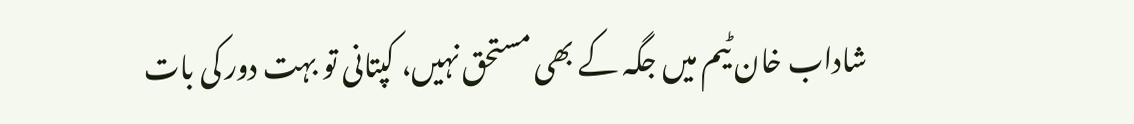شاداب خان ٹیم میں جگہ کے بھی مستحق نہیں، کپتانی تو بہت دور کی بات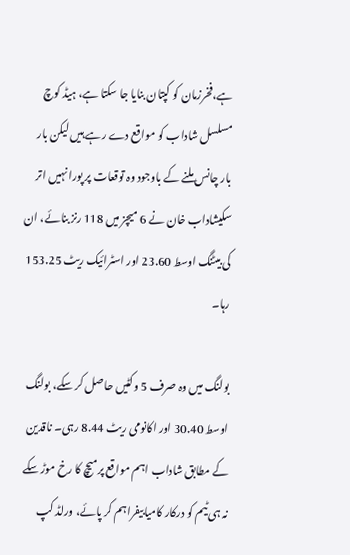ہے،فخرزمان کو کپتان بنایا جا سکتا ہے، ہیڈ کوچ مسلسل شاداب کو مواقع دے رہے ہیں لیکن بار بار چانس ملنے کے باوجود وہ توقعات پر پورا نہیں اتر سکیشاداب خان نے 6 میچز میں 118 رنز بنائے، ان کی بیٹنگ اوسط 23.60 اور اسٹرائیک ریٹ 153.25 رہا۔

بولنگ میں وہ صرف 5 وکٹیں حاصل کر سکے، بولنگ اوسط 30.40 اور اکانومی ریٹ 8.44 رہی۔ ناقدین کے مطابق شاداب اہم مواقع پرمیچ کا رخ موڑ سکے نہ ہی ٹیم کو درکار کامیابیفراہم کر پائے، ورلڈ کپ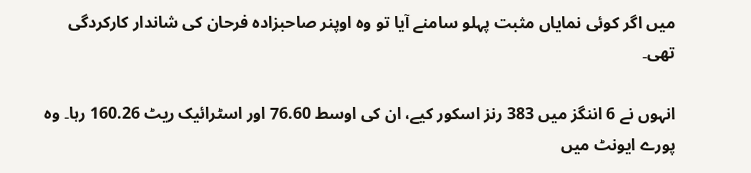میں اگر کوئی نمایاں مثبت پہلو سامنے آیا تو وہ اوپنر صاحبزادہ فرحان کی شاندار کارکردگی تھی۔

انہوں نے 6 اننگز میں 383 رنز اسکور کیے، ان کی اوسط 76.60 اور اسٹرائیک ریٹ 160.26 رہا۔ وہ پورے ایونٹ میں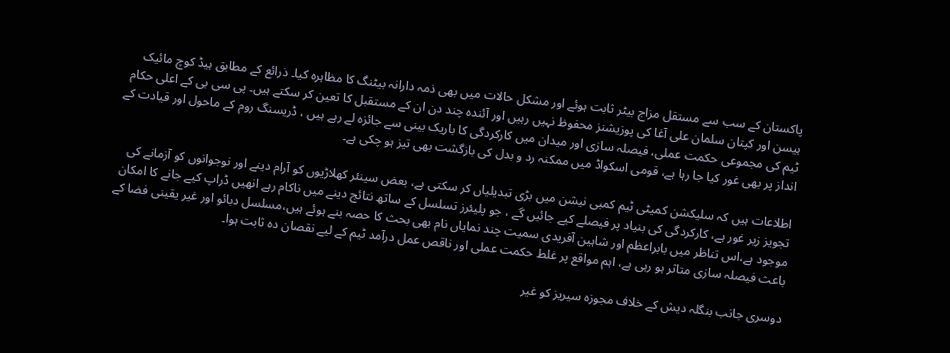پاکستان کے سب سے مستقل مزاج بیٹر ثابت ہوئے اور مشکل حالات میں بھی ذمہ دارانہ بیٹنگ کا مظاہرہ کیا۔ ذرائع کے مطابق ہیڈ کوچ مائیک ہیسن اور کپتان سلمان علی آغا کی پوزیشنز محفوظ نہیں رہیں اور آئندہ چند دن ان کے مستقبل کا تعین کر سکتے ہیں۔ پی سی بی کے اعلی حکام ٹیم کی مجموعی حکمت عملی، فیصلہ سازی اور میدان میں کارکردگی کا باریک بینی سے جائزہ لے رہے ہیں ، ڈریسنگ روم کے ماحول اور قیادت کے انداز پر بھی غور کیا جا رہا ہے، قومی اسکواڈ میں ممکنہ رد و بدل کی بازگشت بھی تیز ہو چکی ہے۔

اطلاعات ہیں کہ سلیکشن کمیٹی ٹیم کمبی نیشن میں بڑی تبدیلیاں کر سکتی ہے، بعض سینئر کھلاڑیوں کو آرام دینے اور نوجوانوں کو آزمانے کی تجویز زیر غور ہے، کارکردگی کی بنیاد پر فیصلے کیے جائیں گے ، جو پلیئرز تسلسل کے ساتھ نتائج دینے میں ناکام رہے انھیں ڈراپ کیے جانے کا امکان موجود ہے،اس تناظر میں بابراعظم اور شاہین آفریدی سمیت چند نمایاں نام بھی بحث کا حصہ بنے ہوئے ہیں،مسلسل دبائو اور غیر یقینی فضا کے باعث فیصلہ سازی متاثر ہو رہی ہے، اہم مواقع پر غلط حکمت عملی اور ناقص عمل درآمد ٹیم کے لیے نقصان دہ ثابت ہوا۔

دوسری جانب بنگلہ دیش کے خلاف مجوزہ سیریز کو غیر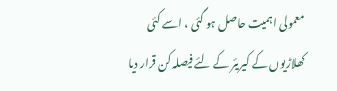معمولی اہمیت حاصل ہو گئی ، اسے کئی کھلاڑیوں کے کیریئر کے لئے فیصلہ کن قرار دیا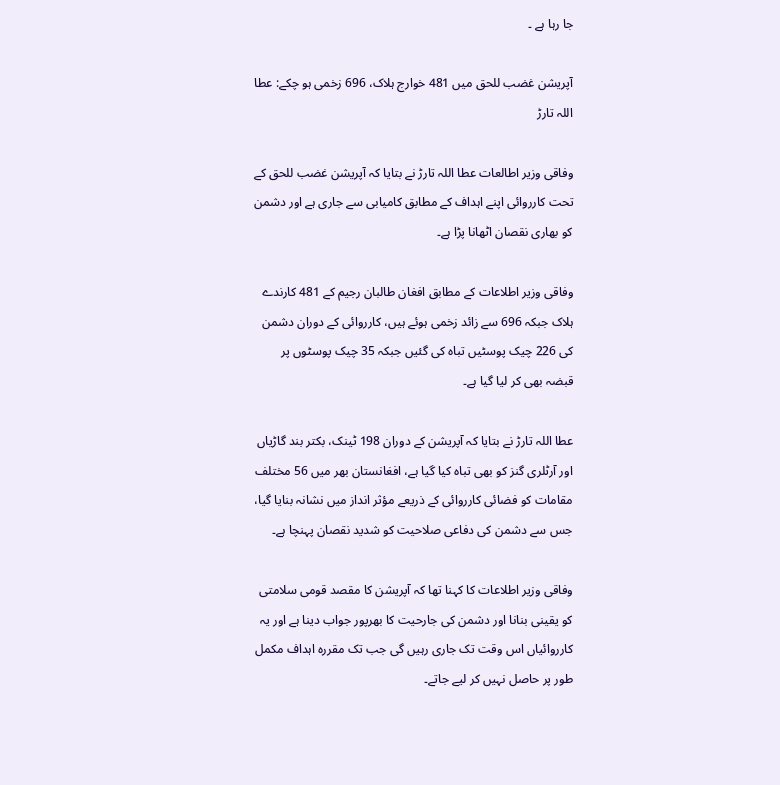جا رہا ہے ۔

آپریشن غضب للحق میں 481 خوارج ہلاک، 696 زخمی ہو چکے: عطا اللہ تارڑ

وفاقی وزیر اطالعات عطا اللہ تارڑ نے بتایا کہ آپریشن غضب للحق کے تحت کارروائی اپنے اہداف کے مطابق کامیابی سے جاری ہے اور دشمن کو بھاری نقصان اٹھانا پڑا ہے۔

وفاقی وزیر اطلاعات کے مطابق افغان طالبان رجیم کے 481 کارندے ہلاک جبکہ 696 سے زائد زخمی ہوئے ہیں، کارروائی کے دوران دشمن کی 226 چیک پوسٹیں تباہ کی گئیں جبکہ 35 چیک پوسٹوں پر قبضہ بھی کر لیا گیا ہے۔

عطا اللہ تارڑ نے بتایا کہ آپریشن کے دوران 198 ٹینک، بکتر بند گاڑیاں اور آرٹلری گنز کو بھی تباہ کیا گیا ہے، افغانستان بھر میں 56 مختلف مقامات کو فضائی کارروائی کے ذریعے مؤثر انداز میں نشانہ بنایا گیا، جس سے دشمن کی دفاعی صلاحیت کو شدید نقصان پہنچا ہے۔

وفاقی وزیر اطلاعات کا کہنا تھا کہ آپریشن کا مقصد قومی سلامتی کو یقینی بنانا اور دشمن کی جارحیت کا بھرپور جواب دینا ہے اور یہ کارروائیاں اس وقت تک جاری رہیں گی جب تک مقررہ اہداف مکمل طور پر حاصل نہیں کر لیے جاتے۔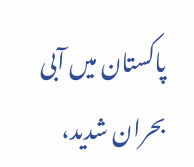پاکستان میں آبی بحران شدید،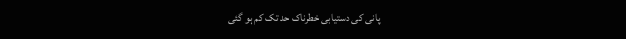پانی کی دستیابی خطرناک حد تک کم ہو گئی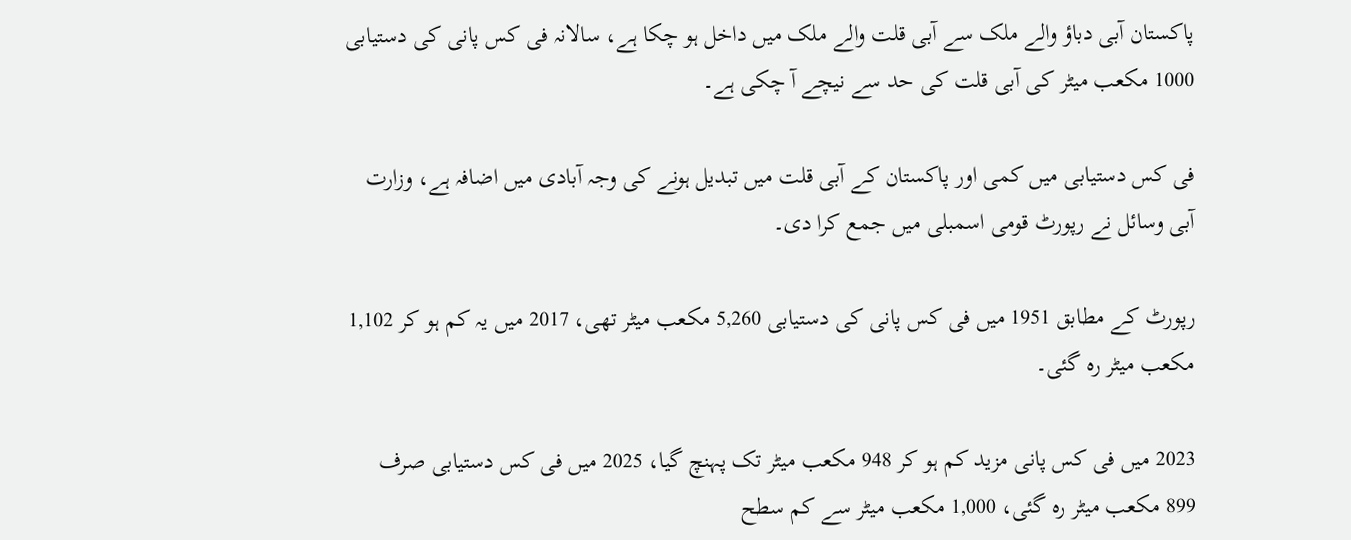پاکستان آبی دباؤ والے ملک سے آبی قلت والے ملک میں داخل ہو چکا ہے، سالانہ فی کس پانی کی دستیابی 1000 مکعب میٹر کی آبی قلت کی حد سے نیچے آ چکی ہے۔

فی کس دستیابی میں کمی اور پاکستان کے آبی قلت میں تبدیل ہونے کی وجہ آبادی میں اضافہ ہے، وزارت آبی وسائل نے رپورٹ قومی اسمبلی میں جمع کرا دی۔

رپورٹ کے مطابق 1951 میں فی کس پانی کی دستیابی 5,260 مکعب میٹر تھی، 2017 میں یہ کم ہو کر 1,102 مکعب میٹر رہ گئی۔

2023 میں فی کس پانی مزید کم ہو کر 948 مکعب میٹر تک پہنچ گیا، 2025 میں فی کس دستیابی صرف 899 مکعب میٹر رہ گئی، 1,000 مکعب میٹر سے کم سطح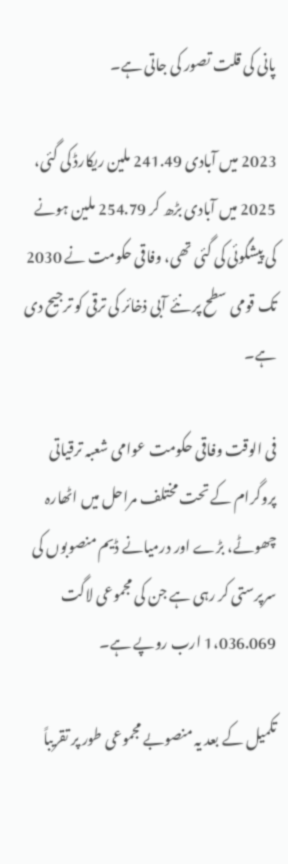پانی کی قلت تصور کی جاتی ہے۔

2023 میں آبادی 241.49 ملین ریکارڈ کی گئی، 2025 میں آبادی بڑھ کر 254.79 ملین ہونے کی پیشگوئی کی گئی تھی، وفاقی حکومت نے 2030 تک قومی سطح پر نئے آبی ذخائر کی ترقی کو ترجیح دی ہے۔

فی الوقت وفاقی حکومت عوامی شعبہ ترقیاتی پروگرام کے تحت مختلف مراحل میں اٹھارہ چھوٹے، بڑے اور درمیانے ڈیم منصوبوں کی سرپرستی کر رہی ہے جن کی مجموعی لاگت 1،036.069 ارب روپے ہے۔

تکمیل کے بعد یہ منصوبے مجموعی طور پر تقریباً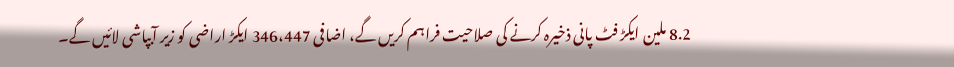8.2 ملین ایکڑ فٹ پانی ذخیرہ کرنے کی صلاحیت فراہم کریں گے، اضافی 346،447 ایکڑ اراضی کو زیر آبپاشی لائیں گے۔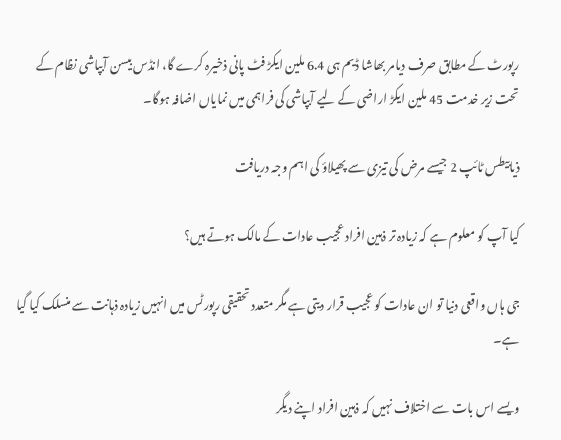رپورٹ کے مطابق صرف دیامر بھاشا ڈیم ہی 6.4 ملین ایکڑ فٹ پانی ذخیرہ کرے گا، انڈس بیسن آبپاشی نظام کے تحت زیر خدمت 45 ملین ایکڑ اراضی کے لیے آبپاشی کی فراہمی میں نمایاں اضافہ ہوگا۔

ذیابیطس ٹائپ 2 جیسے مرض کی تیزی سے پھیلاؤ کی اہم وجہ دریافت

کیا آپ کو معلوم ہے کہ زیادہ تر ذہین افراد عجیب عادات کے مالک ہوتے ہیں؟

جی ہاں واقعی دنیا تو ان عادات کو عجیب قرار دیتی ہے مگر متعدد تحقیقی رپورٹس میں انہیں زیادہ ذہانت سے منسلک کیا گیا ہے۔

ویسے اس بات سے اختلاف نہیں کہ ذہین افراد اپنے دیگر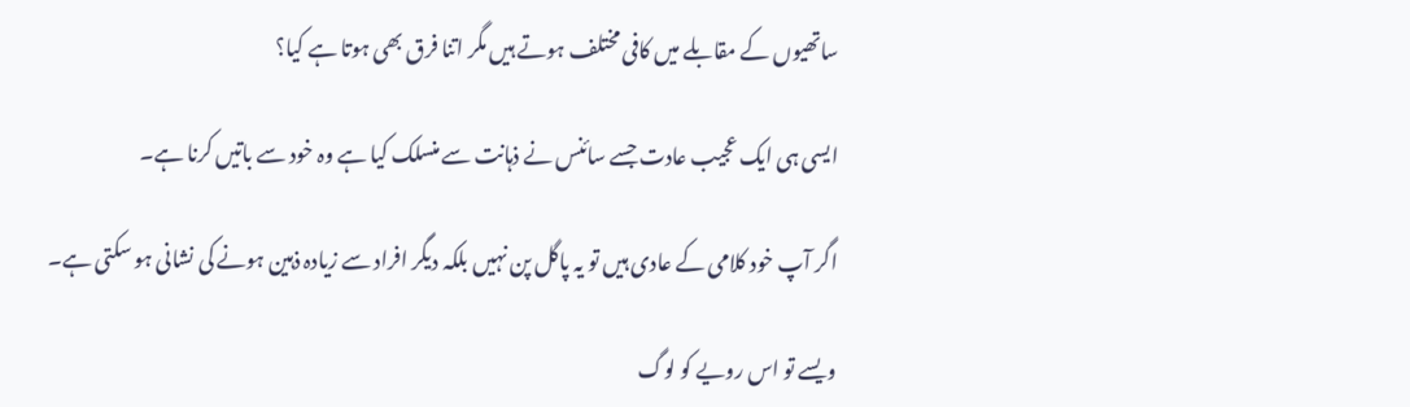ساتھیوں کے مقابلے میں کافی مختلف ہوتے ہیں مگر اتنا فرق بھی ہوتا ہے کیا؟

ایسی ہی ایک عجیب عادت جسے سائنس نے ذہانت سے منسلک کیا ہے وہ خود سے باتیں کرنا ہے۔

اگر آپ خود کلامی کے عادی ہیں تو یہ پاگل پن نہیں بلکہ دیگر افراد سے زیادہ ذہین ہونے کی نشانی ہو سکتی ہے۔

ویسے تو اس رویے کو لوگ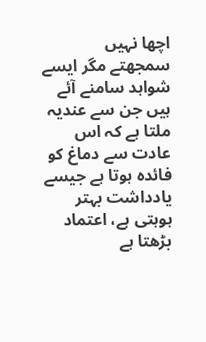اچھا نہیں سمجھتے مگر ایسے شواہد سامنے آئے ہیں جن سے عندیہ ملتا ہے کہ اس عادت سے دماغ کو فائدہ ہوتا ہے جیسے یادداشت بہتر ہوہتی ہے، اعتماد بڑھتا ہے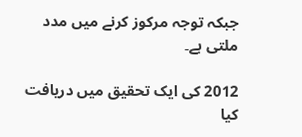جبکہ توجہ مرکوز کرنے میں مدد ملتی ہے۔

2012 کی ایک تحقیق میں دریافت کیا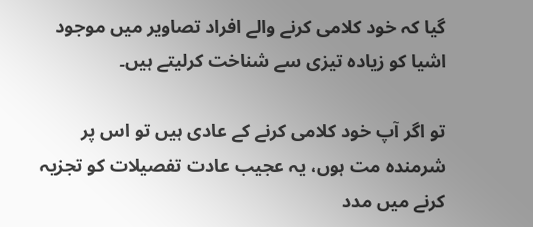گیا کہ خود کلامی کرنے والے افراد تصاویر میں موجود اشیا کو زیادہ تیزی سے شناخت کرلیتے ہیں۔

تو اگر آپ خود کلامی کرنے کے عادی ہیں تو اس پر شرمندہ مت ہوں، یہ عجیب عادت تفصیلات کو تجزیہ کرنے میں مدد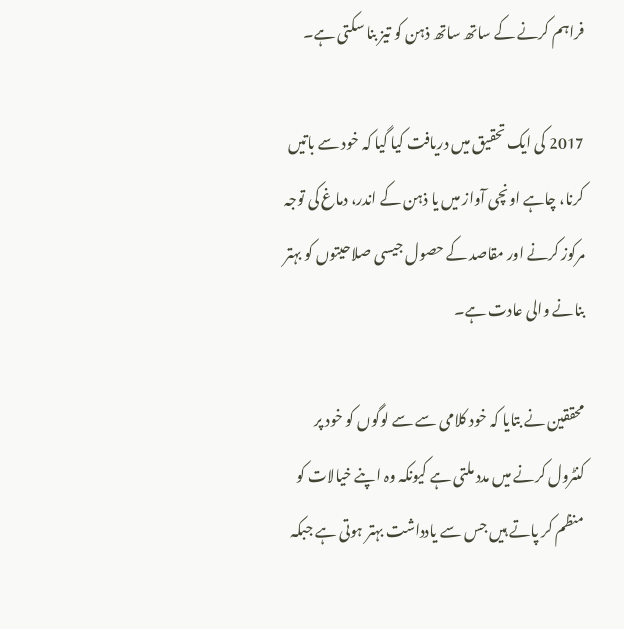فراہم کرنے کے ساتھ ساتھ ذہن کو تیز بنا سکتی ہے۔

2017 کی ایک تحقیق میں دریافت کیا گیا کہ خود سے باتیں کرنا، چاہے اونچی آواز میں یا ذہن کے اندر، دماغ کی توجہ مرکوز کرنے اور مقاصد کے حصول جیسی صلاحیتوں کو بہتر بنانے والی عادت ہے۔

محققین نے بتایا کہ خود کلامی سے سے لوگوں کو خود پر کنٹرول کرنے میں مدد ملتی ہے کیونکہ وہ اپنے خیالات کو منظم کر پاتے ہیں جس سے یادداشت بہتر ہوتی ہے جبکہ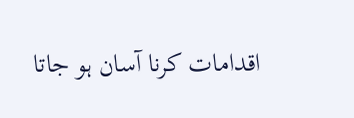اقدامات کرنا آسان ہو جاتا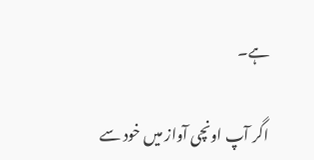ہے۔

اگر آپ اونچی آواز میں خود سے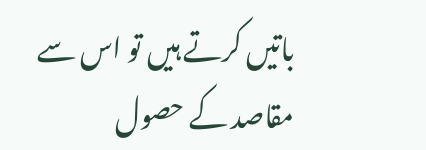باتیں کرتے ہیں تو اس سے مقاصد کے حصول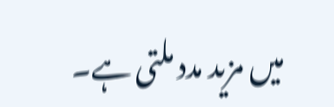میں مزید مدد ملتی ہے۔